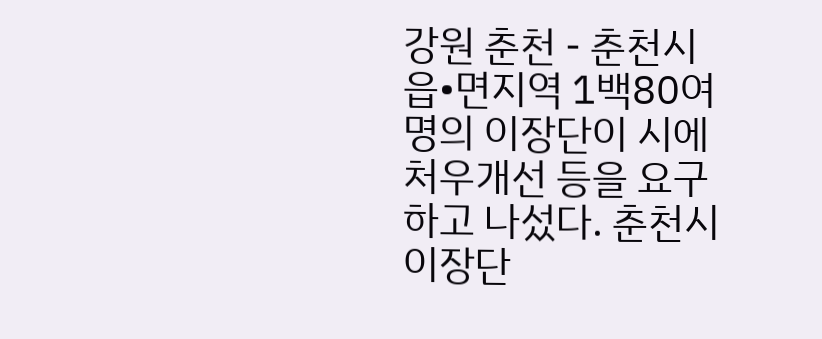강원 춘천 - 춘천시 읍•면지역 1백80여 명의 이장단이 시에 처우개선 등을 요구하고 나섰다. 춘천시이장단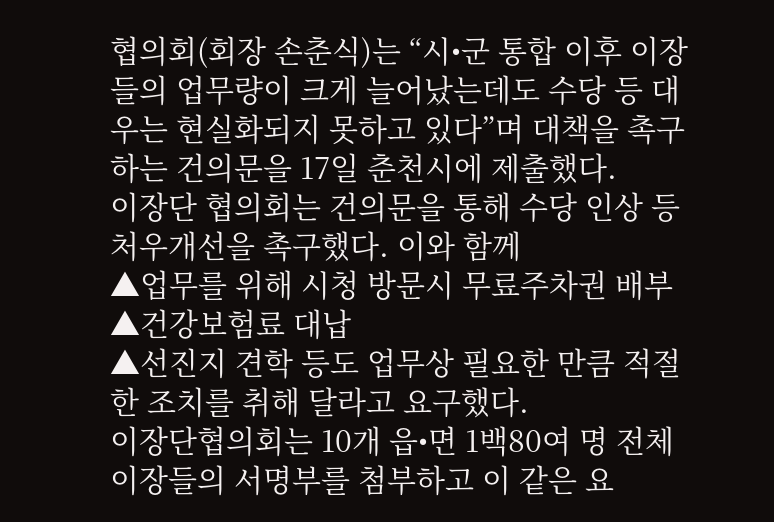협의회(회장 손춘식)는 “시•군 통합 이후 이장들의 업무량이 크게 늘어났는데도 수당 등 대우는 현실화되지 못하고 있다”며 대책을 촉구하는 건의문을 17일 춘천시에 제출했다.
이장단 협의회는 건의문을 통해 수당 인상 등 처우개선을 촉구했다. 이와 함께
▲업무를 위해 시청 방문시 무료주차권 배부
▲건강보험료 대납
▲선진지 견학 등도 업무상 필요한 만큼 적절한 조치를 취해 달라고 요구했다.
이장단협의회는 10개 읍•면 1백80여 명 전체 이장들의 서명부를 첨부하고 이 같은 요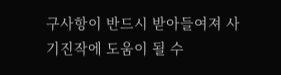구사항이 반드시 받아들여져 사기진작에 도움이 될 수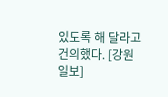있도록 해 달라고 건의했다. [강원일보]